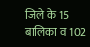जिले के 15 बालिका व 102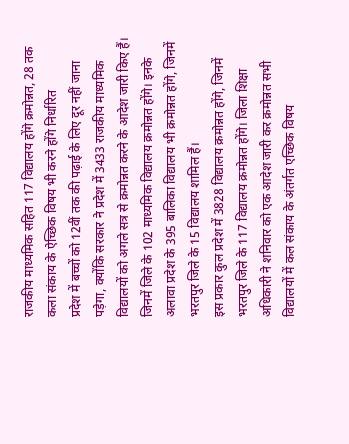राजकीय माध्यमिक सहित 117 विद्यालय होंगे क्रमोन्नत, 28 तक कला संकाय के ऐच्छिक विषय भी करने होंगे निर्धारित
प्रदेश में बच्चों को 12वीं तक की पढ़ाई के लिए दूर नहीं जाना पड़ेगा, क्योंकि सरकार ने प्रदेश में 3433 राजकीय माध्यमिक विद्यालयों को अगले सत्र से क्रमोन्नत करने के आदेश जारी किए हैं। जिनमें जिले के 102 माध्यमिक विद्यालय क्रमोन्नत होंगे। इनके अलावा प्रदेश के 395 बालिका विद्यालय भी क्रमोन्नत होंगे, जिनमें भरतपुर जिले के 15 विद्यालय शामिल हैं।
इस प्रकार कुल प्रदेश में 3828 विद्यालय क्रमोन्नत होंगे, जिनमें भरतपुर जिले के 117 विद्यालय क्रमोन्नत होंगे। जिला शिक्षा अधिकारी ने शनिवार को एक आदेश जारी कर क्रमोन्नत सभी विद्यालयों में कल संकाय के अंतर्गत एच्छिक विषय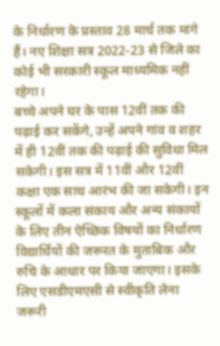के निर्धारण के प्रस्ताव 28 मार्च तक मांगे हैं। नए शिक्षा सत्र 2022-23 से जिले का कोई भी सरकारी स्कूल माध्यमिक नहीं रहेगा।
बच्चे अपने घर के पास 12वीं तक की पढ़ाई कर सकेंगे, उन्हें अपने गांव व शहर में ही 12वीं तक की पढ़ाई की सुविधा मिल सकेगी। इस सत्र में 11वीं और 12वीं कक्षा एक साथ आरंभ की जा सकेगी। इन स्कूलों में कला संकाय और अन्य संकायों के लिए तीन ऐच्छिक विषयों का निर्धारण विद्यार्थियों की जरूरत के मुताबिक और रुचि के आधार पर किया जाएगा। इसके लिए एसडीएमएसी से स्वीकृति लेना जरूरी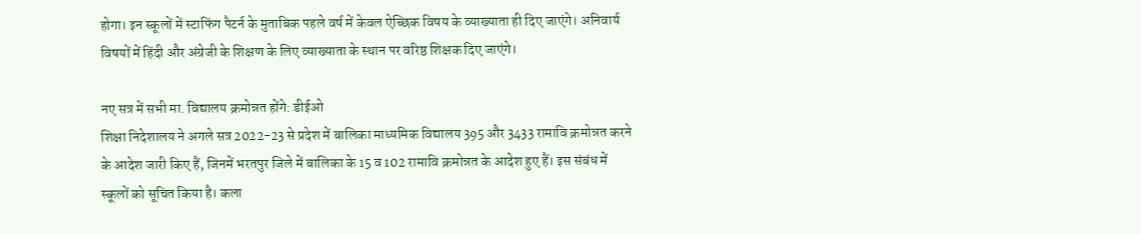होगा। इन स्कूलों में स्टाफिंग पैटर्न के मुताबिक पहले वर्ष में केवल ऐच्छिक विषय के व्याख्याता ही दिए जाएंगे। अनिवार्य विषयों में हिंदी और अंग्रेजी के शिक्षण के लिए व्याख्याता के स्थान पर वरिष्ठ शिक्षक दिए जाएंगे।

नए सत्र में सभी मा. विद्यालय क्रमोन्नत होंगे: डीईओ
शिक्षा निदेशालय ने अगले सत्र 2022-23 से प्रदेश में बालिका माध्यमिक विद्यालय 395 और 3433 रामावि क्रमोन्नत करने के आदेश जारी किए हैं, जिनमें भरतपुर जिले में बालिका के 15 व 102 रामावि क्रमोन्नत के आदेश हुए हैं। इस संबंध में स्कूलों को सूचित किया है। कला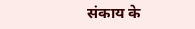संकाय के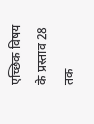एच्छिक विषय के प्रस्ताव 28 तक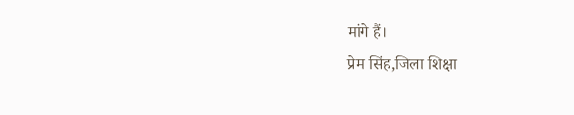मांगे हैं।
प्रेम सिंह,जिला शिक्षा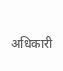अधिकारी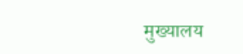मुख्यालय